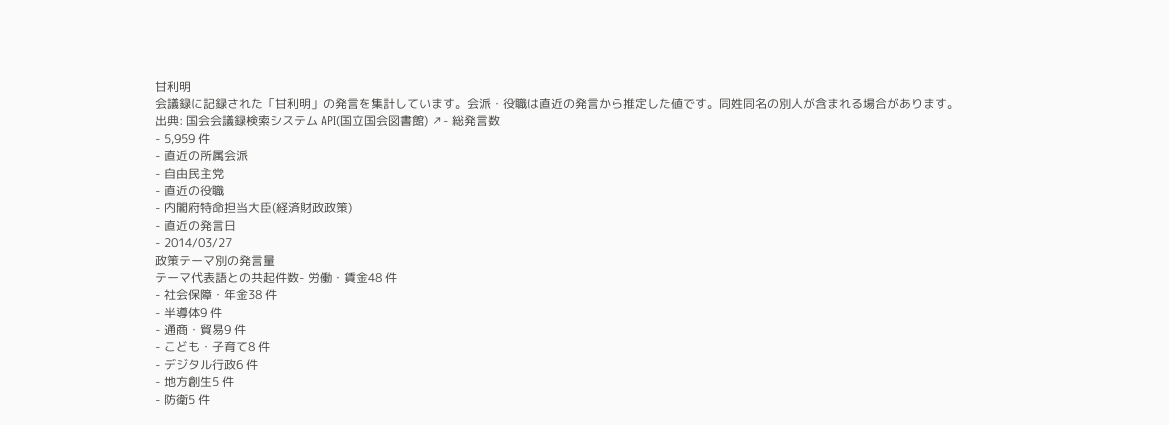甘利明
会議録に記録された「甘利明」の発言を集計しています。会派・役職は直近の発言から推定した値です。同姓同名の別人が含まれる場合があります。
出典: 国会会議録検索システム API(国立国会図書館) ↗- 総発言数
- 5,959 件
- 直近の所属会派
- 自由民主党
- 直近の役職
- 内閣府特命担当大臣(経済財政政策)
- 直近の発言日
- 2014/03/27
政策テーマ別の発言量
テーマ代表語との共起件数- 労働・賃金48 件
- 社会保障・年金38 件
- 半導体9 件
- 通商・貿易9 件
- こども・子育て8 件
- デジタル行政6 件
- 地方創生5 件
- 防衛5 件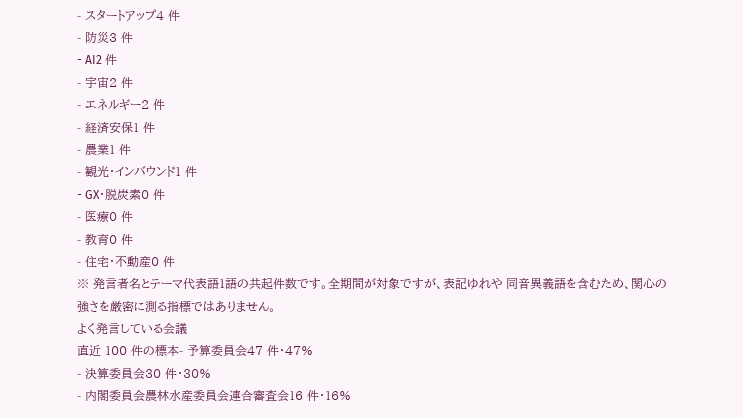- スタートアップ4 件
- 防災3 件
- AI2 件
- 宇宙2 件
- エネルギー2 件
- 経済安保1 件
- 農業1 件
- 観光・インバウンド1 件
- GX・脱炭素0 件
- 医療0 件
- 教育0 件
- 住宅・不動産0 件
※ 発言者名とテーマ代表語1語の共起件数です。全期間が対象ですが、表記ゆれや 同音異義語を含むため、関心の強さを厳密に測る指標ではありません。
よく発言している会議
直近 100 件の標本- 予算委員会47 件・47%
- 決算委員会30 件・30%
- 内閣委員会農林水産委員会連合審査会16 件・16%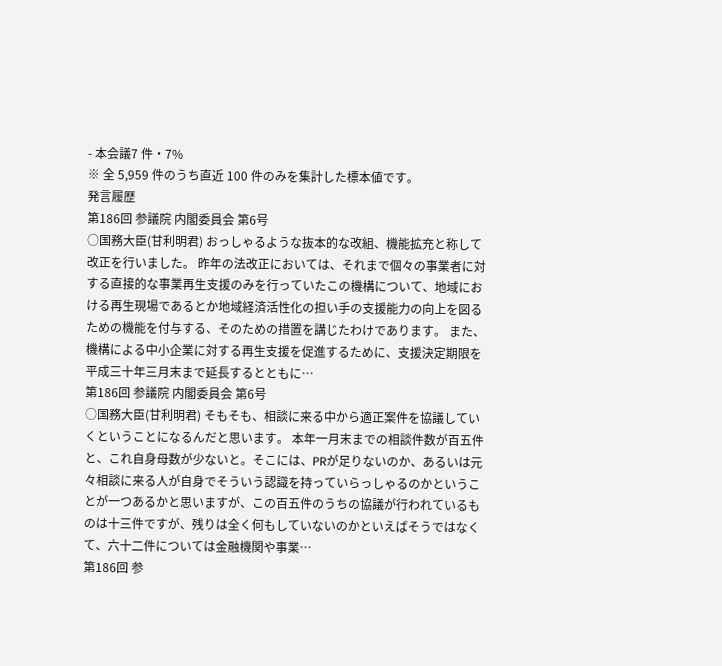- 本会議7 件・7%
※ 全 5,959 件のうち直近 100 件のみを集計した標本値です。
発言履歴
第186回 参議院 内閣委員会 第6号
○国務大臣(甘利明君) おっしゃるような抜本的な改組、機能拡充と称して改正を行いました。 昨年の法改正においては、それまで個々の事業者に対する直接的な事業再生支援のみを行っていたこの機構について、地域における再生現場であるとか地域経済活性化の担い手の支援能力の向上を図るための機能を付与する、そのための措置を講じたわけであります。 また、機構による中小企業に対する再生支援を促進するために、支援決定期限を平成三十年三月末まで延長するとともに…
第186回 参議院 内閣委員会 第6号
○国務大臣(甘利明君) そもそも、相談に来る中から適正案件を協議していくということになるんだと思います。 本年一月末までの相談件数が百五件と、これ自身母数が少ないと。そこには、PRが足りないのか、あるいは元々相談に来る人が自身でそういう認識を持っていらっしゃるのかということが一つあるかと思いますが、この百五件のうちの協議が行われているものは十三件ですが、残りは全く何もしていないのかといえばそうではなくて、六十二件については金融機関や事業…
第186回 参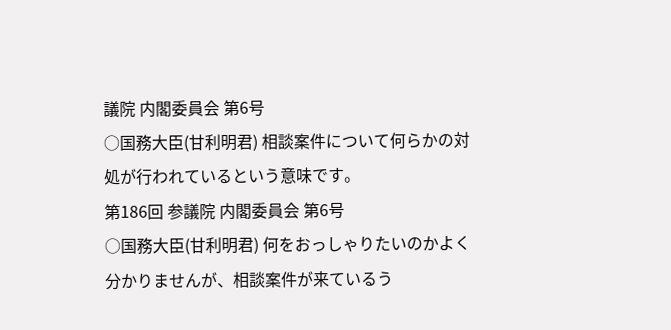議院 内閣委員会 第6号
○国務大臣(甘利明君) 相談案件について何らかの対処が行われているという意味です。
第186回 参議院 内閣委員会 第6号
○国務大臣(甘利明君) 何をおっしゃりたいのかよく分かりませんが、相談案件が来ているう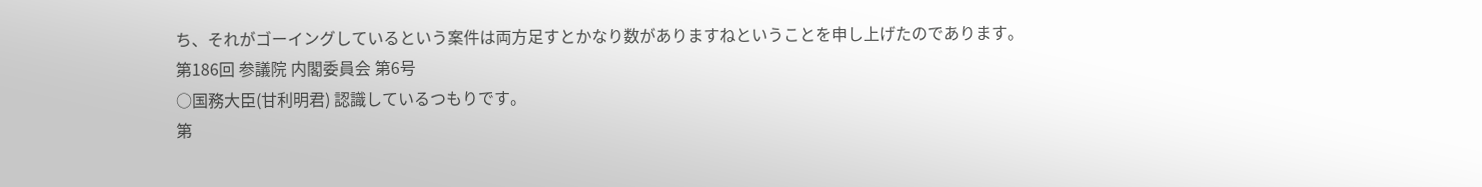ち、それがゴーイングしているという案件は両方足すとかなり数がありますねということを申し上げたのであります。
第186回 参議院 内閣委員会 第6号
○国務大臣(甘利明君) 認識しているつもりです。
第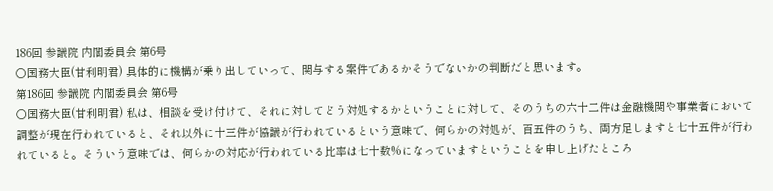186回 参議院 内閣委員会 第6号
○国務大臣(甘利明君) 具体的に機構が乗り出していって、関与する案件であるかそうでないかの判断だと思います。
第186回 参議院 内閣委員会 第6号
○国務大臣(甘利明君) 私は、相談を受け付けて、それに対してどう対処するかということに対して、そのうちの六十二件は金融機関や事業者において調整が現在行われていると、それ以外に十三件が協議が行われているという意味で、何らかの対処が、百五件のうち、両方足しますと七十五件が行われていると。そういう意味では、何らかの対応が行われている比率は七十数%になっていますということを申し上げたところ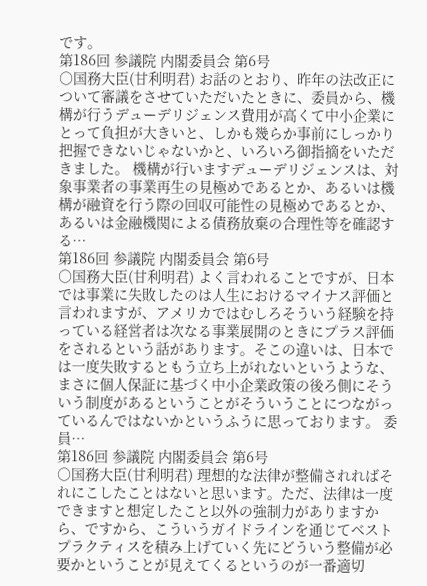です。
第186回 参議院 内閣委員会 第6号
○国務大臣(甘利明君) お話のとおり、昨年の法改正について審議をさせていただいたときに、委員から、機構が行うデューデリジェンス費用が高くて中小企業にとって負担が大きいと、しかも幾らか事前にしっかり把握できないじゃないかと、いろいろ御指摘をいただきました。 機構が行いますデューデリジェンスは、対象事業者の事業再生の見極めであるとか、あるいは機構が融資を行う際の回収可能性の見極めであるとか、あるいは金融機関による債務放棄の合理性等を確認する…
第186回 参議院 内閣委員会 第6号
○国務大臣(甘利明君) よく言われることですが、日本では事業に失敗したのは人生におけるマイナス評価と言われますが、アメリカではむしろそういう経験を持っている経営者は次なる事業展開のときにプラス評価をされるという話があります。そこの違いは、日本では一度失敗するともう立ち上がれないというような、まさに個人保証に基づく中小企業政策の後ろ側にそういう制度があるということがそういうことにつながっているんではないかというふうに思っております。 委員…
第186回 参議院 内閣委員会 第6号
○国務大臣(甘利明君) 理想的な法律が整備されればそれにこしたことはないと思います。ただ、法律は一度できますと想定したこと以外の強制力がありますから、ですから、こういうガイドラインを通じてベストプラクティスを積み上げていく先にどういう整備が必要かということが見えてくるというのが一番適切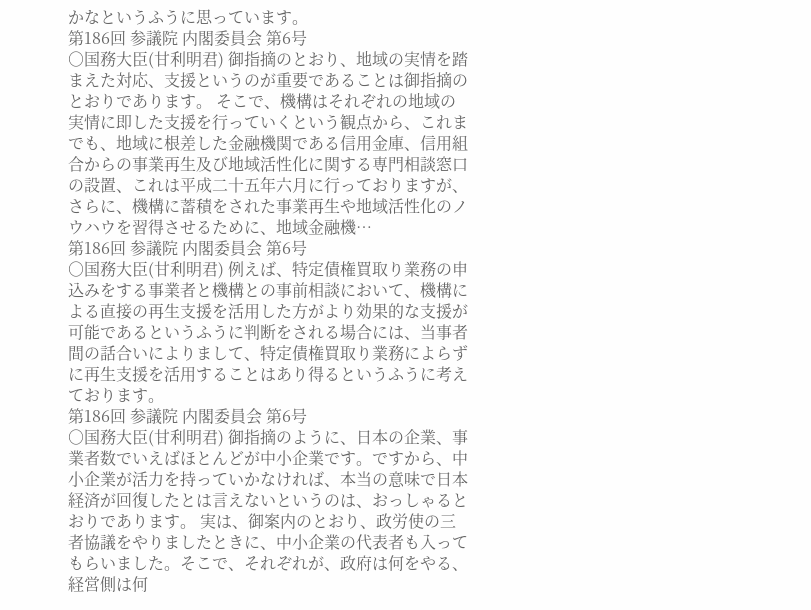かなというふうに思っています。
第186回 参議院 内閣委員会 第6号
○国務大臣(甘利明君) 御指摘のとおり、地域の実情を踏まえた対応、支援というのが重要であることは御指摘のとおりであります。 そこで、機構はそれぞれの地域の実情に即した支援を行っていくという観点から、これまでも、地域に根差した金融機関である信用金庫、信用組合からの事業再生及び地域活性化に関する専門相談窓口の設置、これは平成二十五年六月に行っておりますが、さらに、機構に蓄積をされた事業再生や地域活性化のノウハウを習得させるために、地域金融機…
第186回 参議院 内閣委員会 第6号
○国務大臣(甘利明君) 例えば、特定債権買取り業務の申込みをする事業者と機構との事前相談において、機構による直接の再生支援を活用した方がより効果的な支援が可能であるというふうに判断をされる場合には、当事者間の話合いによりまして、特定債権買取り業務によらずに再生支援を活用することはあり得るというふうに考えております。
第186回 参議院 内閣委員会 第6号
○国務大臣(甘利明君) 御指摘のように、日本の企業、事業者数でいえばほとんどが中小企業です。ですから、中小企業が活力を持っていかなければ、本当の意味で日本経済が回復したとは言えないというのは、おっしゃるとおりであります。 実は、御案内のとおり、政労使の三者協議をやりましたときに、中小企業の代表者も入ってもらいました。そこで、それぞれが、政府は何をやる、経営側は何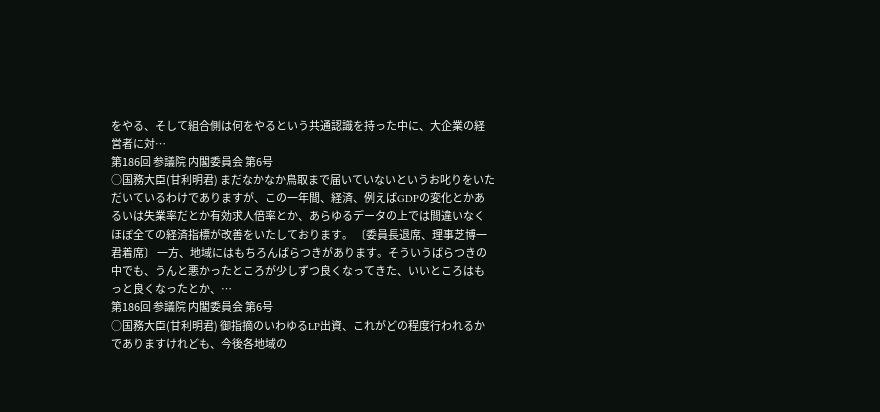をやる、そして組合側は何をやるという共通認識を持った中に、大企業の経営者に対…
第186回 参議院 内閣委員会 第6号
○国務大臣(甘利明君) まだなかなか鳥取まで届いていないというお叱りをいただいているわけでありますが、この一年間、経済、例えばGDPの変化とかあるいは失業率だとか有効求人倍率とか、あらゆるデータの上では間違いなくほぼ全ての経済指標が改善をいたしております。 〔委員長退席、理事芝博一君着席〕 一方、地域にはもちろんばらつきがあります。そういうばらつきの中でも、うんと悪かったところが少しずつ良くなってきた、いいところはもっと良くなったとか、…
第186回 参議院 内閣委員会 第6号
○国務大臣(甘利明君) 御指摘のいわゆるLP出資、これがどの程度行われるかでありますけれども、今後各地域の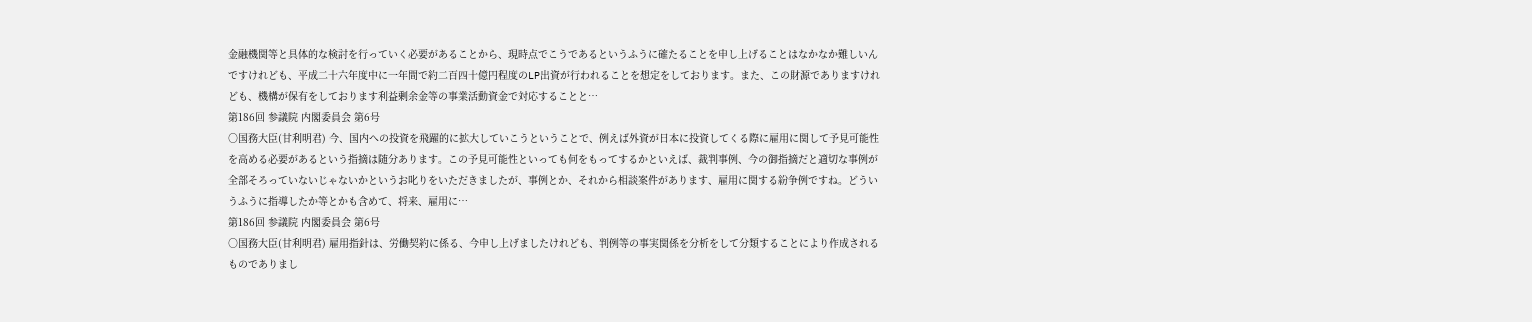金融機関等と具体的な検討を行っていく必要があることから、現時点でこうであるというふうに確たることを申し上げることはなかなか難しいんですけれども、平成二十六年度中に一年間で約二百四十億円程度のLP出資が行われることを想定をしております。また、この財源でありますけれども、機構が保有をしております利益剰余金等の事業活動資金で対応することと…
第186回 参議院 内閣委員会 第6号
○国務大臣(甘利明君) 今、国内への投資を飛躍的に拡大していこうということで、例えば外資が日本に投資してくる際に雇用に関して予見可能性を高める必要があるという指摘は随分あります。この予見可能性といっても何をもってするかといえば、裁判事例、今の御指摘だと適切な事例が全部そろっていないじゃないかというお叱りをいただきましたが、事例とか、それから相談案件があります、雇用に関する紛争例ですね。どういうふうに指導したか等とかも含めて、将来、雇用に…
第186回 参議院 内閣委員会 第6号
○国務大臣(甘利明君) 雇用指針は、労働契約に係る、今申し上げましたけれども、判例等の事実関係を分析をして分類することにより作成されるものでありまし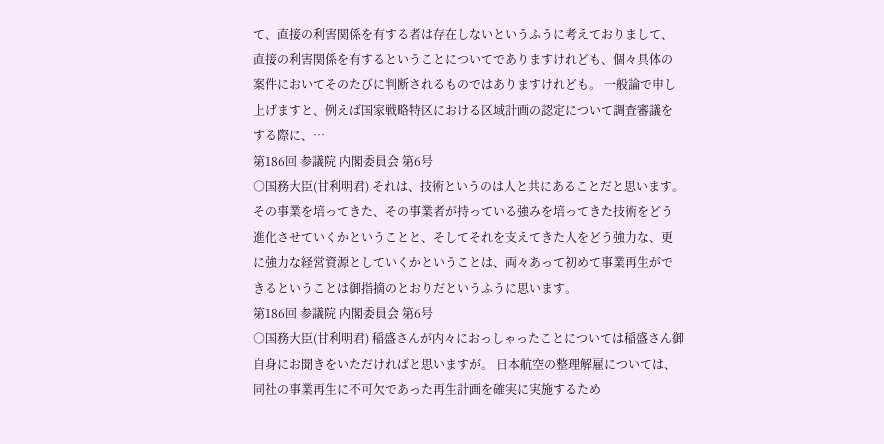て、直接の利害関係を有する者は存在しないというふうに考えておりまして、直接の利害関係を有するということについてでありますけれども、個々具体の案件においてそのたびに判断されるものではありますけれども。 一般論で申し上げますと、例えば国家戦略特区における区域計画の認定について調査審議をする際に、…
第186回 参議院 内閣委員会 第6号
○国務大臣(甘利明君) それは、技術というのは人と共にあることだと思います。その事業を培ってきた、その事業者が持っている強みを培ってきた技術をどう進化させていくかということと、そしてそれを支えてきた人をどう強力な、更に強力な経営資源としていくかということは、両々あって初めて事業再生ができるということは御指摘のとおりだというふうに思います。
第186回 参議院 内閣委員会 第6号
○国務大臣(甘利明君) 稲盛さんが内々におっしゃったことについては稲盛さん御自身にお聞きをいただければと思いますが。 日本航空の整理解雇については、同社の事業再生に不可欠であった再生計画を確実に実施するため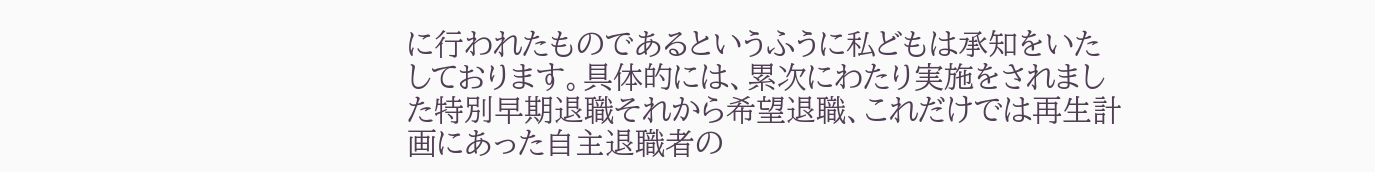に行われたものであるというふうに私どもは承知をいたしております。具体的には、累次にわたり実施をされました特別早期退職それから希望退職、これだけでは再生計画にあった自主退職者の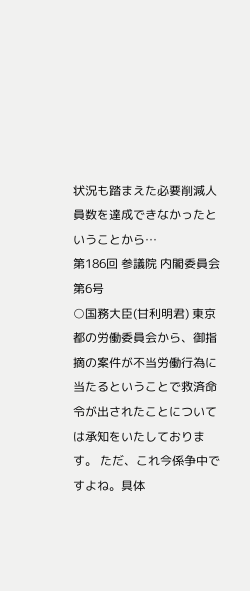状況も踏まえた必要削減人員数を達成できなかったということから…
第186回 参議院 内閣委員会 第6号
○国務大臣(甘利明君) 東京都の労働委員会から、御指摘の案件が不当労働行為に当たるということで救済命令が出されたことについては承知をいたしております。 ただ、これ今係争中ですよね。具体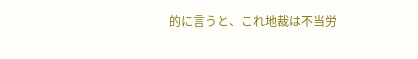的に言うと、これ地裁は不当労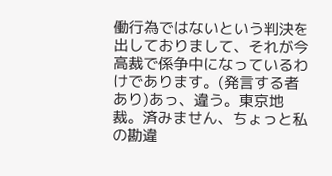働行為ではないという判決を出しておりまして、それが今高裁で係争中になっているわけであります。(発言する者あり)あっ、違う。東京地裁。済みません、ちょっと私の勘違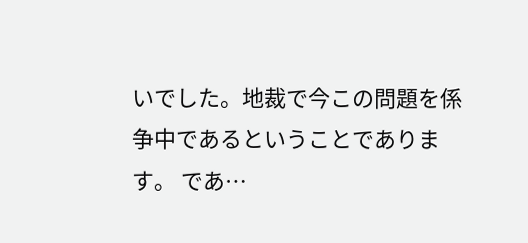いでした。地裁で今この問題を係争中であるということであります。 であ…